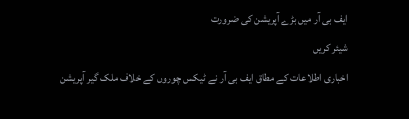ایف بی آر میں بڑے آپریشن کی ضرورت
شیئر کریں
اخباری اطلاعات کے مطاق ایف بی آر نے ٹیکس چوروں کے خلاف ملک گیر آپریشن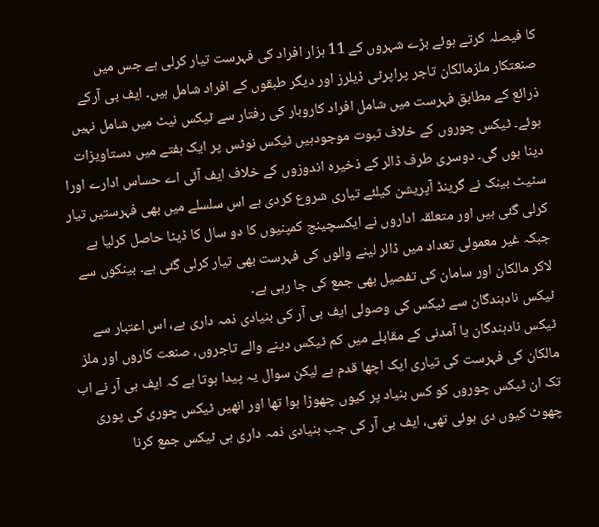کا فیصلہ کرتے ہوئے بڑے شہروں کے 11 ہزار افراد کی فہرست تیار کرلی ہے جس میں صنعتکار ملزمالکان تاجر پراپرٹی ڈیلرز اور دیگر طبقوں کے افراد شامل ہیں۔ ایف بی آرکے ذرائع کے مطابق فہرست میں شامل افراد کاروبار کی رفتار سے ٹیکس نیٹ میں شامل نہیں ہوئے۔ ٹیکس چوروں کے خلاف ثبوت موجودہیں ٹیکس نوٹس پر ایک ہفتے میں دستاویزات دینا ہوں گی۔ دوسری طرف ڈالر کے ذخیرہ اندوزوں کے خلاف ایف آئی اے حساس ادارے اورا سٹیٹ بینک نے گرینڈ آپریشن کیلئے تیاری شروع کردی ہے اس سلسلے میں بھی فہرستیں تیار کرلی گئی ہیں اور متعلقہ اداروں نے ایکسچینج کمپنیوں کا دو سال کا ڈیٹا حاصل کرلیا ہے جبکہ غیر معمولی تعداد میں ڈالر لینے والوں کی فہرست بھی تیار کرلی گئی ہے۔ بینکوں سے لاکر مالکان اور سامان کی تفصیل بھی جمع کی جا رہی ہے۔
ٹیکس نادہندگان سے ٹیکس کی وصولی ایف بی آر کی بنیادی ذمہ داری ہے، اس اعتبار سے ٹیکس نادہندگان یا آمدنی کے مقابلے میں کم ٹیکس دینے والے تاجروں، صنعت کاروں اور ملز مالکان کی فہرست کی تیاری ایک اچھا قدم ہے لیکن سوال یہ پیدا ہوتا ہے کہ ایف بی آر نے اب تک ان ٹیکس چوروں کو کس بنیاد پر کیوں چھوڑا ہوا تھا اور انھیں ٹیکس چوری کی پوری چھوٹ کیوں دی ہوئی تھی، ایف بی آر کی جب بنیادی ذمہ داری ہی ٹیکس جمع کرنا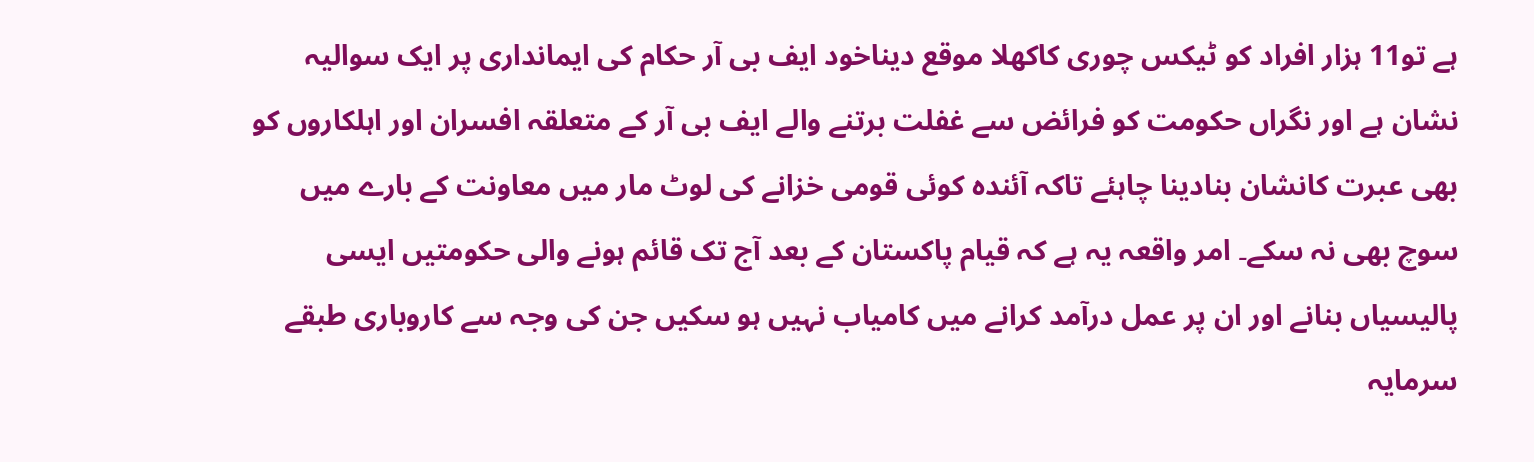ہے تو11 ہزار افراد کو ٹیکس چوری کاکھلا موقع دیناخود ایف بی آر حکام کی ایمانداری پر ایک سوالیہ نشان ہے اور نگراں حکومت کو فرائض سے غفلت برتنے والے ایف بی آر کے متعلقہ افسران اور اہلکاروں کو بھی عبرت کانشان بنادینا چاہئے تاکہ آئندہ کوئی قومی خزانے کی لوٹ مار میں معاونت کے بارے میں سوچ بھی نہ سکے۔ امر واقعہ یہ ہے کہ قیام پاکستان کے بعد آج تک قائم ہونے والی حکومتیں ایسی پالیسیاں بنانے اور ان پر عمل درآمد کرانے میں کامیاب نہیں ہو سکیں جن کی وجہ سے کاروباری طبقے سرمایہ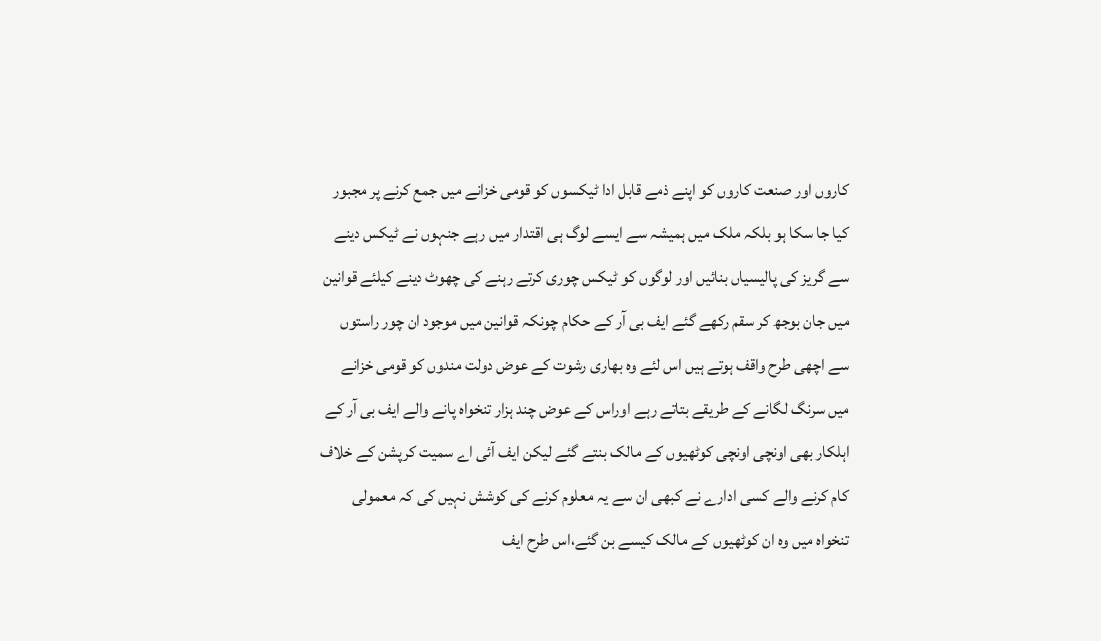کاروں اور صنعت کاروں کو اپنے ذمے قابل ادا ٹیکسوں کو قومی خزانے میں جمع کرنے پر مجبور کیا جا سکا ہو بلکہ ملک میں ہمیشہ سے ایسے لوگ ہی اقتدار میں رہے جنہوں نے ٹیکس دینے سے گریز کی پالیسیاں بنائیں اور لوگوں کو ٹیکس چوری کرتے رہنے کی چھوٹ دینے کیلئے قوانین میں جان بوجھ کر سقم رکھے گئے ایف بی آر کے حکام چونکہ قوانین میں موجود ان چور راستوں سے اچھی طرح واقف ہوتے ہیں اس لئے وہ بھاری رشوت کے عوض دولت مندوں کو قومی خزانے میں سرنگ لگانے کے طریقے بتاتے رہے اوراس کے عوض چند ہزار تنخواہ پانے والے ایف بی آر کے اہلکار بھی اونچی اونچی کوٹھیوں کے مالک بنتے گئے لیکن ایف آئی اے سمیت کرپشن کے خلاف کام کرنے والے کسی ادارے نے کبھی ان سے یہ معلوم کرنے کی کوشش نہیں کی کہ معمولی تنخواہ میں وہ ان کوٹھیوں کے مالک کیسے بن گئے،اس طرح ایف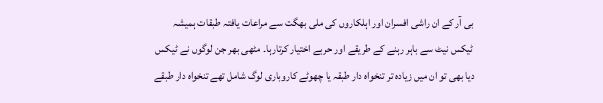بی آر کے ان راشی افسران اور اہلکاروں کی ملی بھگت سے مراعات یافتہ طبقات ہمیشہ ٹیکس نیٹ سے باہر رہنے کے طریقے اور حربے اختیار کرتارہا۔ مٹھی بھر جن لوگوں نے ٹیکس دیا بھی تو ان میں زیادہ تر تنخواہ دار طبقہ یا چھوٹے کاروباری لوگ شامل تھے تنخواہ دار طبقے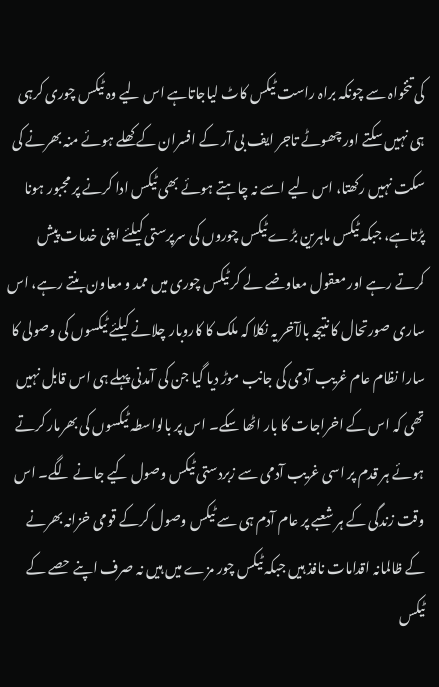کی تنخواہ سے چونکہ براہ راست ٹیکس کاٹ لیاجاتاہے اس لیے وہ ٹیکس چوری کرہی ہی نہیں سکتے اور چھوٹے تاجر ایف بی آر کے افسران کے کھلے ہوئے منہ بھرنے کی سکت نہیں رکھتا، اس لیے اسے نہ چاہتے ہوئے بھی ٹیکس ادا کرنے پر مجبور ہونا پڑتاہے، جبکہ ٹیکس ماہرین بڑے ٹیکس چوروں کی سرپرستی کیلئے اپنی خدمات پیش کرتے رہے اور معقول معاوضے لے کر ٹیکس چوری میں ممد و معاون بنتے رہے، اس ساری صورتحال کا نتیجہ بالآخر یہ نکلا کہ ملک کا کاروبار چلانے کیلئے ٹیکسوں کی وصولی کا سارا نظام عام غریب آدمی کی جانب موڑ دیا گیا جن کی آمدنی پہلے ہی اس قابل نہیں تھی کہ اس کے اخراجات کا بار اٹھا سکے۔ اس پر بالواسطہ ٹیکسوں کی بھرمار کرتے ہوئے ہر قدم پر اسی غریب آدمی سے زبردستی ٹیکس وصول کیے جانے لگے۔ اس وقت زندگی کے ہر شعبے پر عام آدم ہی سے ٹیکس وصول کرکے قومی خزانہ بھرنے کے ظالمانہ اقدامات نافذ ہیں جبکہ ٹیکس چور مزے میں ہیں نہ صرف اپنے حصے کے ٹیکس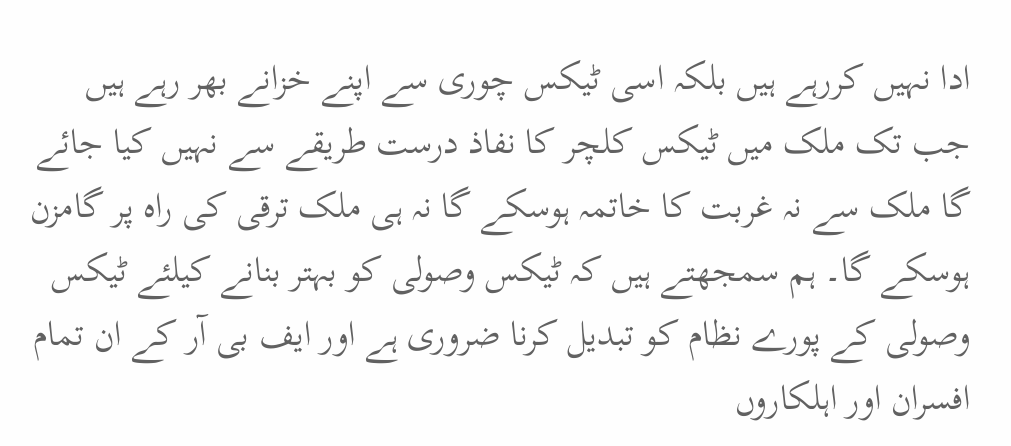ادا نہیں کررہے ہیں بلکہ اسی ٹیکس چوری سے اپنے خزانے بھر رہے ہیں جب تک ملک میں ٹیکس کلچر کا نفاذ درست طریقے سے نہیں کیا جائے گا ملک سے نہ غربت کا خاتمہ ہوسکے گا نہ ہی ملک ترقی کی راہ پر گامزن ہوسکے گا۔ ہم سمجھتے ہیں کہ ٹیکس وصولی کو بہتر بنانے کیلئے ٹیکس وصولی کے پورے نظام کو تبدیل کرنا ضروری ہے اور ایف بی آر کے ان تمام افسران اور اہلکاروں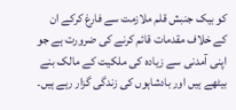کو بیک جنبش قلم ملازمت سے فارغ کرکے ان کے خلاف مقدمات قائم کرنے کی ضرورت ہے جو اپنی آمدنی سے زیادہ کی ملکیت کے مالک بنے بیٹھے ہیں اور بادشاہوں کی زندگی گزار رہے ہیں۔